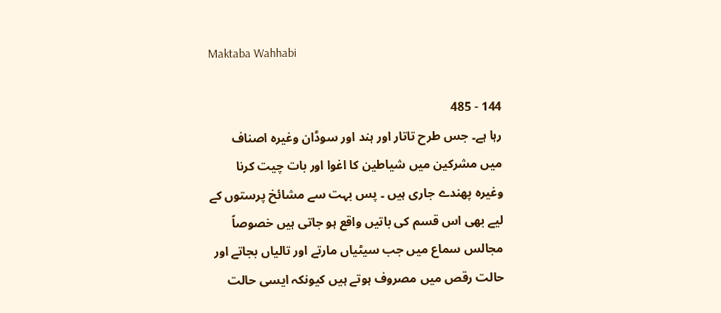Maktaba Wahhabi

144 - 485
رہا ہے۔ جس طرح تاتار اور ہند اور سوڈان وغیرہ اصناف میں مشرکین میں شیاطین کا اغوا اور بات چیت کرنا وغیرہ پھندے جاری ہیں ۔ پس بہت سے مشائخ پرستوں کے لیے بھی اس قسم کی باتیں واقع ہو جاتی ہیں خصوصاً مجالس سماع میں جب سیٹیاں مارتے اور تالیاں بجاتے اور حالت رقص میں مصروف ہوتے ہیں کیونکہ ایسی حالت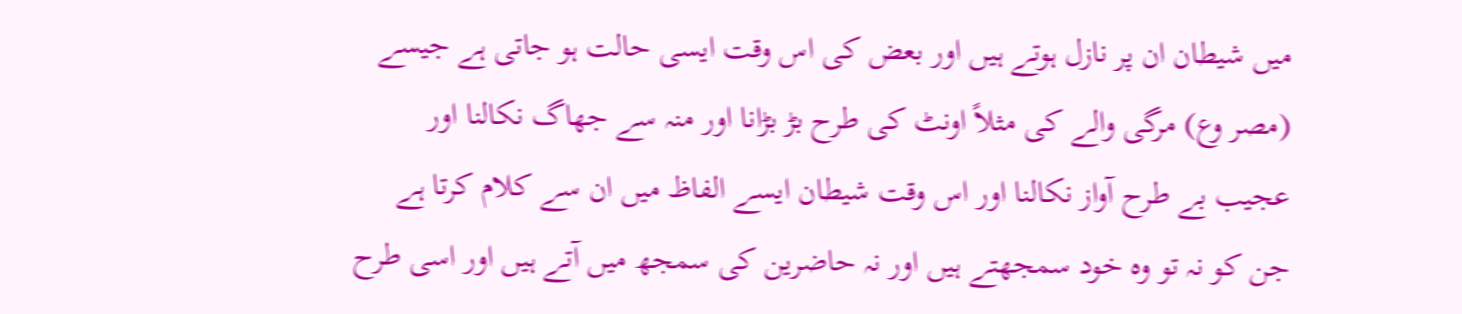میں شیطان ان پر نازل ہوتے ہیں اور بعض کی اس وقت ایسی حالت ہو جاتی ہے جیسے (مصر وع) مرگی والے کی مثلاً اونٹ کی طرح بڑ بڑانا اور منہ سے جھاگ نکالنا اور عجیب بے طرح آواز نکالنا اور اس وقت شیطان ایسے الفاظ میں ان سے کلام کرتا ہے جن کو نہ تو وہ خود سمجھتے ہیں اور نہ حاضرین کی سمجھ میں آتے ہیں اور اسی طرح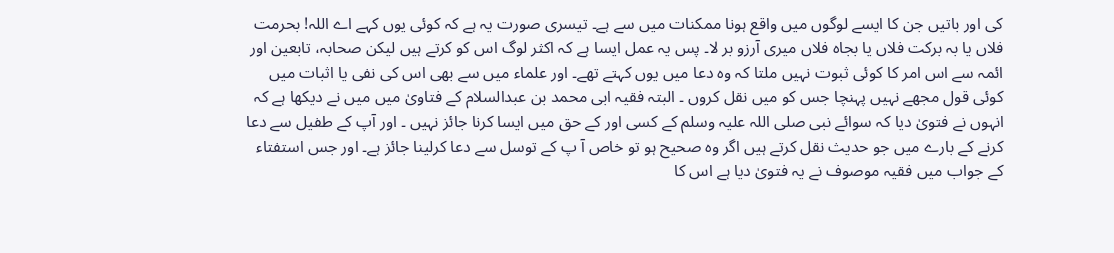کی اور باتیں جن کا ایسے لوگوں میں واقع ہونا ممکنات میں سے ہے۔ تیسری صورت یہ ہے کہ کوئی یوں کہے اے اللہ! بحرمت فلاں یا بہ برکت فلاں یا بجاہ فلاں میری آرزو بر لا۔ پس یہ عمل ایسا ہے کہ اکثر لوگ اس کو کرتے ہیں لیکن صحابہ، تابعین اور ائمہ سے اس امر کا کوئی ثبوت نہیں ملتا کہ وہ دعا میں یوں کہتے تھے۔ اور علماء میں سے بھی اس کی نفی یا اثبات میں کوئی قول مجھے نہیں پہنچا جس کو میں نقل کروں ۔ البتہ فقیہ ابی محمد بن عبدالسلام کے فتاویٰ میں میں نے دیکھا ہے کہ انہوں نے فتویٰ دیا کہ سوائے نبی صلی اللہ علیہ وسلم کے کسی اور کے حق میں ایسا کرنا جائز نہیں ۔ اور آپ کے طفیل سے دعا کرنے کے بارے میں جو حدیث نقل کرتے ہیں اگر وہ صحیح ہو تو خاص آ پ کے توسل سے دعا کرلینا جائز ہے۔ اور جس استفتاء کے جواب میں فقیہ موصوف نے یہ فتویٰ دیا ہے اس کا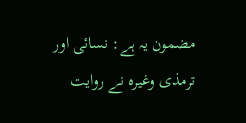مضمون یہ ہے: نسائی اور ترمذی وغیرہ نے روایت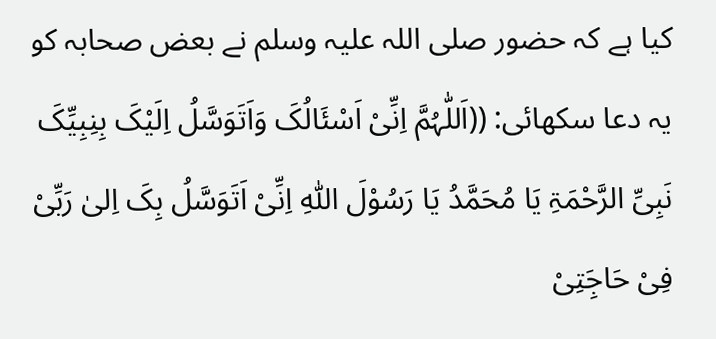کیا ہے کہ حضور صلی اللہ علیہ وسلم نے بعض صحابہ کو یہ دعا سکھائی: ((اَللّٰہُمَّ اِنِّیْ اَسْئَالُکَ وَاَتَوَسَّلُ اِلَیْکَ بِنِبِیِّکَ نَبِیِّ الرَّحْمَۃِ یَا مُحَمَّدُ یَا رَسُوْلَ اللّٰہِ اِنِّیْ اَتَوَسَّلُ بِکَ اِلیٰ رَبِّیْ فِیْ حَاجَِتِیْ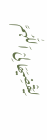لِیَقْضِیَھَا لِیْ اَللّٰہُمَّ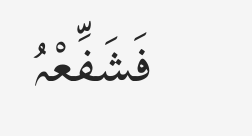فَشَفِّعْہُ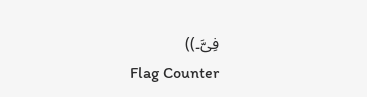فِیَّ۔))
Flag Counter